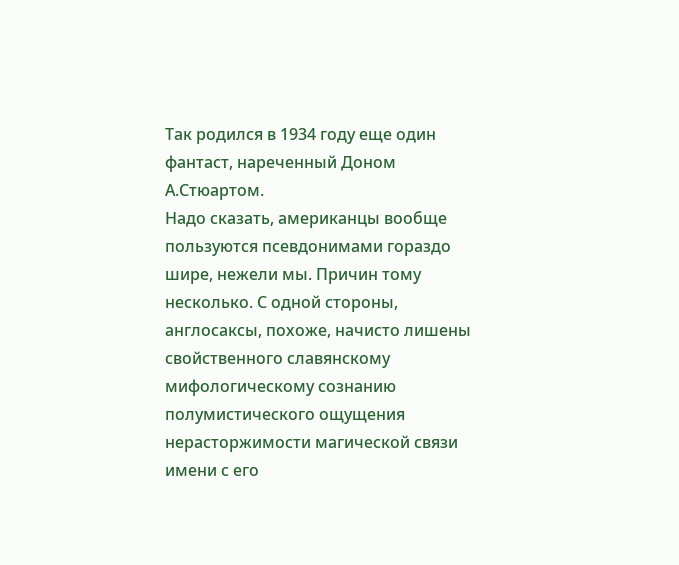Так родился в 1934 году еще один фантаст, нареченный Доном А.Стюартом.
Надо сказать, американцы вообще пользуются псевдонимами гораздо шире, нежели мы. Причин тому несколько. С одной стороны, англосаксы, похоже, начисто лишены свойственного славянскому мифологическому сознанию полумистического ощущения нерасторжимости магической связи имени с его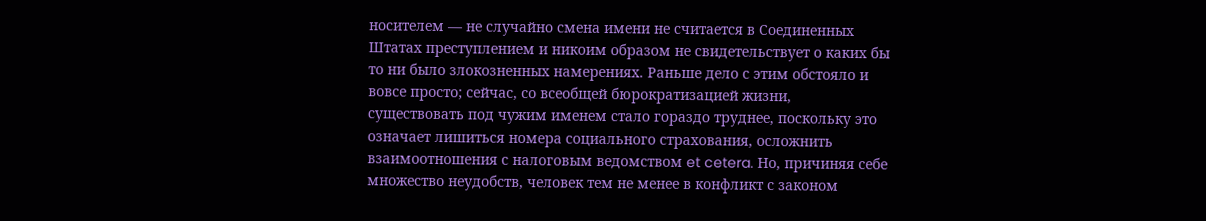носителем — не случайно смена имени не считается в Соединенных Штатах преступлением и никоим образом не свидетельствует о каких бы то ни было злокозненных намерениях. Раньше дело с этим обстояло и вовсе просто; сейчас, со всеобщей бюрократизацией жизни, существовать под чужим именем стало гораздо труднее, поскольку это означает лишиться номера социального страхования, осложнить взаимоотношения с налоговым ведомством et cetera. Но, причиняя себе множество неудобств, человек тем не менее в конфликт с законом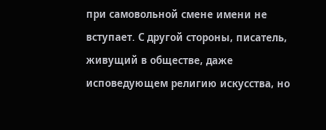при самовольной смене имени не вступает. С другой стороны, писатель, живущий в обществе, даже исповедующем религию искусства, но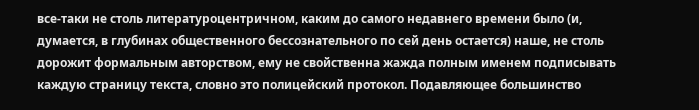все-таки не столь литературоцентричном, каким до самого недавнего времени было (и, думается, в глубинах общественного бессознательного по сей день остается) наше, не столь дорожит формальным авторством, ему не свойственна жажда полным именем подписывать каждую страницу текста, словно это полицейский протокол. Подавляющее большинство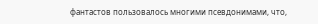фантастов пользовалось многими псевдонимами, что,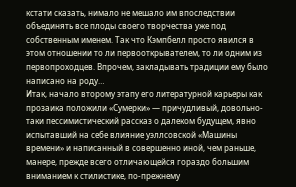кстати сказать, нимало не мешало им впоследствии объединять все плоды своего творчества уже под собственным именем. Так что Кэмпбелл просто явился в этом отношении то ли первооткрывателем, то ли одним из первопроходцев. Впрочем, закладывать традиции ему было написано на роду…
Итак, начало второму этапу его литературной карьеры как прозаика положили «Сумерки» — причудливый, довольно-таки пессимистический рассказ о далеком будущем, явно испытавший на себе влияние уэллсовской «Машины времени» и написанный в совершенно иной, чем раньше, манере, прежде всего отличающейся гораздо большим вниманием к стилистике, по-прежнему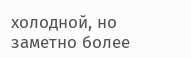холодной, но заметно более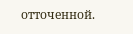отточенной.